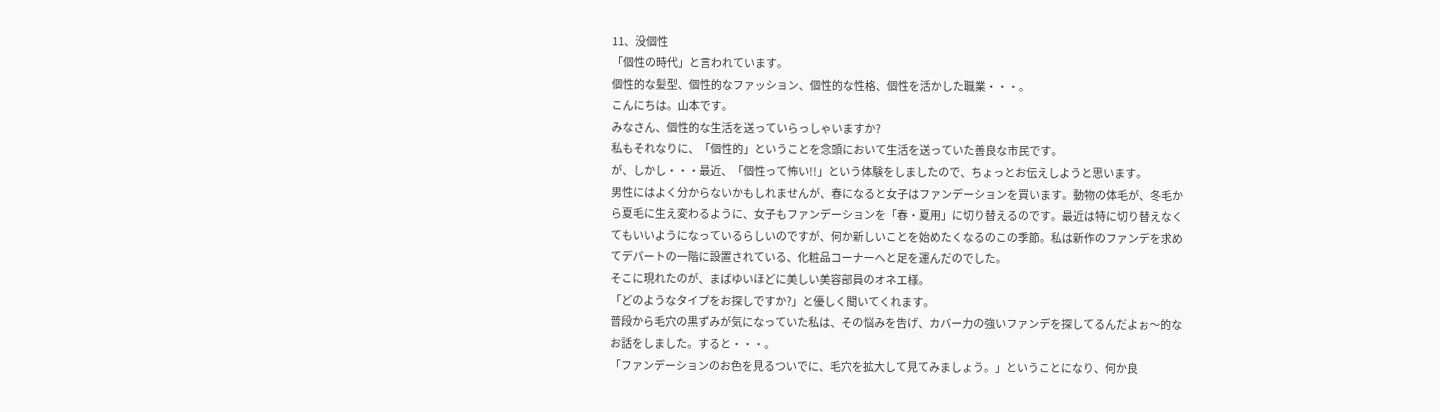11、没個性
「個性の時代」と言われています。
個性的な髪型、個性的なファッション、個性的な性格、個性を活かした職業・・・。
こんにちは。山本です。
みなさん、個性的な生活を送っていらっしゃいますか?
私もそれなりに、「個性的」ということを念頭において生活を送っていた善良な市民です。
が、しかし・・・最近、「個性って怖い!!」という体験をしましたので、ちょっとお伝えしようと思います。
男性にはよく分からないかもしれませんが、春になると女子はファンデーションを買います。動物の体毛が、冬毛から夏毛に生え変わるように、女子もファンデーションを「春・夏用」に切り替えるのです。最近は特に切り替えなくてもいいようになっているらしいのですが、何か新しいことを始めたくなるのこの季節。私は新作のファンデを求めてデパートの一階に設置されている、化粧品コーナーへと足を運んだのでした。
そこに現れたのが、まばゆいほどに美しい美容部員のオネエ様。
「どのようなタイプをお探しですか?」と優しく聞いてくれます。
普段から毛穴の黒ずみが気になっていた私は、その悩みを告げ、カバー力の強いファンデを探してるんだよぉ〜的なお話をしました。すると・・・。
「ファンデーションのお色を見るついでに、毛穴を拡大して見てみましょう。」ということになり、何か良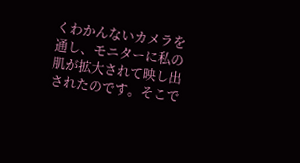くわかんないカメラを通し、モニターに私の肌が拡大されて映し出されたのです。そこで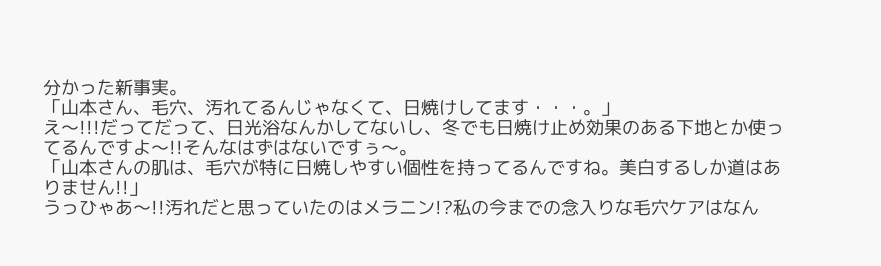分かった新事実。
「山本さん、毛穴、汚れてるんじゃなくて、日焼けしてます・・・。」
え〜!!!だってだって、日光浴なんかしてないし、冬でも日焼け止め効果のある下地とか使ってるんですよ〜!!そんなはずはないですぅ〜。
「山本さんの肌は、毛穴が特に日焼しやすい個性を持ってるんですね。美白するしか道はありません!!」
うっひゃあ〜!!汚れだと思っていたのはメラニン!?私の今までの念入りな毛穴ケアはなん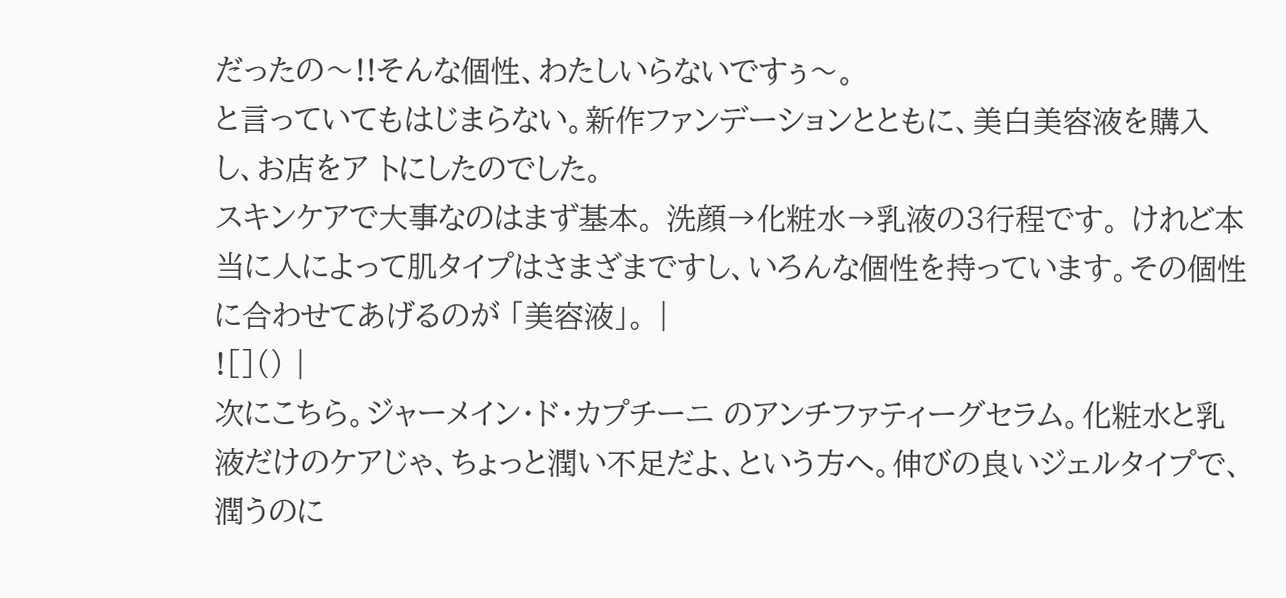だったの〜!!そんな個性、わたしいらないですぅ〜。
と言っていてもはじまらない。新作ファンデーションとともに、美白美容液を購入し、お店をア トにしたのでした。
スキンケアで大事なのはまず基本。 洗顔→化粧水→乳液の3行程です。 けれど本当に人によって肌タイプはさまざまですし、いろんな個性を持っています。その個性に合わせてあげるのが 「美容液」。 |
![]() |
次にこちら。ジャーメイン・ド・カプチーニ のアンチファティーグセラム。化粧水と乳液だけのケアじゃ、ちょっと潤い不足だよ、という方へ。伸びの良いジェルタイプで、潤うのに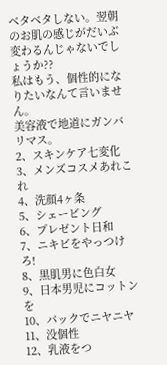ベタベタしない。翌朝のお肌の感じがだいぶ変わるんじゃないでしょうか??
私はもう、個性的になりたいなんて言いません。
美容液で地道にガンバリマス。
2、スキンケア七変化
3、メンズコスメあれこれ
4、洗顔4ヶ条
5、シェービング
6、プレゼント日和
7、ニキビをやっつけろ!
8、黒肌男に色白女
9、日本男児にコットンを
10、パックでニヤニヤ
11、没個性
12、乳液をつ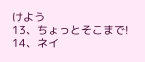けよう
13、ちょっとそこまで!
14、ネイ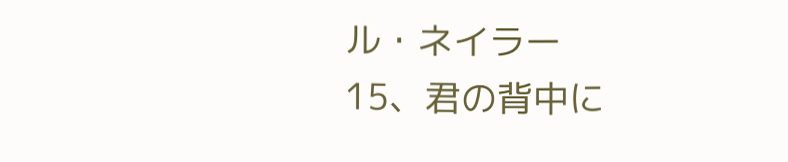ル・ネイラー
15、君の背中に